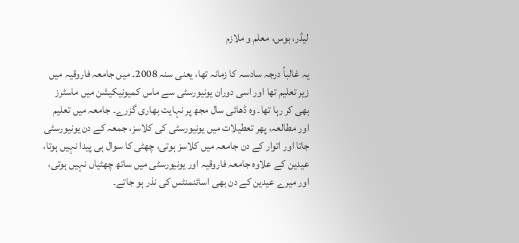لیڈر، بوس، معلم و ملازم

یہ غالباً درجہ سادسہ کا زمانہ تھا، یعنی سنہ 2008۔ میں جامعہ فاروقیہ میں زیر تعلیم تھا اور اسی دوران یونیورسٹی سے ماس کمیونیکیشن میں ماسٹرز بھی کر رہا تھا۔ وہ ڈھائی سال مجھ پر نہایت بھاری گزرے۔ جامعہ میں تعلیم اور مطالعہ، پھر تعطیلات میں یونیورسٹی کی کلاسز، جمعہ کے دن یونیورسٹی جاتا اور اتوار کے دن جامعہ میں کلاسز ہوتی، چھٹی کا سوال ہی پیدا نہیں ہوتا، عیدین کے علاوہ جامعہ فاروقیہ اور یونیورسٹی میں ساتھ چھٹیاں نہیں ہوتی، اور میرے عیدین کے دن بھی اسائنمنٹس کی نذر ہو جاتے۔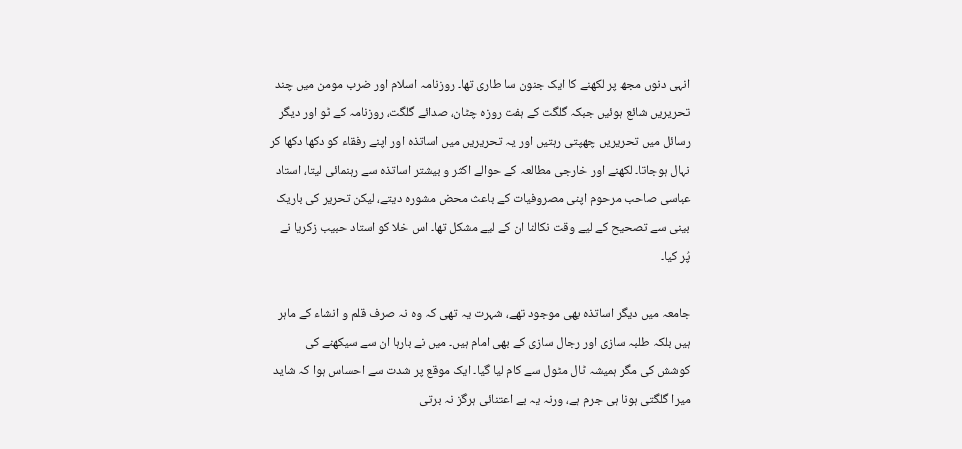انہی دنوں مجھ پر لکھنے کا ایک جنون سا طاری تھا۔ روزنامہ اسلام اور ضرب مومن میں چند تحریریں شائع ہوئیں جبکہ گلگت کے ہفت روزہ چٹان، صدائے گلگت، روزنامہ کے ٹو اور دیگر رسائل میں تحریریں چھپتی رہتیں اور یہ تحریریں میں اساتذہ اور اپنے رفقاء کو دکھا دکھا کر نہال ہوجاتا۔ لکھنے اور خارجی مطالعہ کے حوالے اکثر و بیشتر اساتذہ سے رہنمائی لیتا، استاد عباسی صاحب مرحوم اپنی مصروفیات کے باعث محض مشورہ دیتے، لیکن تحریر کی باریک بینی سے تصحیح کے لیے وقت نکالنا ان کے لیے مشکل تھا۔ اس خلا کو استاد حبیب زکریا نے پُر کیا۔

جامعہ میں دیگر اساتذہ بھی موجود تھے، شہرت یہ تھی کہ وہ نہ صرف قلم و انشاء کے ماہر ہیں بلکہ طلبہ سازی اور رجال سازی کے بھی امام ہیں۔ میں نے بارہا ان سے سیکھنے کی کوشش کی مگر ہمیشہ ٹال مٹول سے کام لیا گیا۔ ایک موقع پر شدت سے احساس ہوا کہ شاید میرا گلگتی ہونا ہی جرم ہے، ورنہ یہ بے اعتنائی ہرگز نہ برتی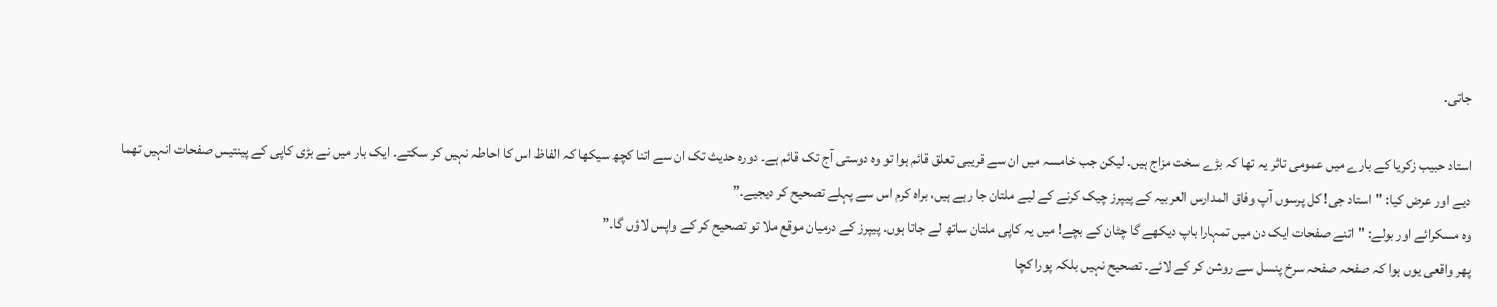جاتی۔

استاد حبیب زکریا کے بارے میں عمومی تاثر یہ تھا کہ بڑے سخت مزاج ہیں۔ لیکن جب خامسہ میں ان سے قریبی تعلق قائم ہوا تو وہ دوستی آج تک قائم ہے۔ دورہ حدیث تک ان سے اتنا کچھ سیکھا کہ الفاظ اس کا احاطہ نہیں کر سکتے۔ ایک بار میں نے بڑی کاپی کے پینتیس صفحات انہیں تھما دیے اور عرض کیا: "استاد جی! کل پرسوں آپ وفاق المدارس العربیہ کے پیپرز چیک کرنے کے لیے ملتان جا رہے ہیں، براہ کرم اس سے پہلے تصحیح کر دیجیے۔”
وہ مسکرائے اور بولے: "اتنے صفحات ایک دن میں تمہارا باپ دیکھے گا چٹان کے بچے! میں یہ کاپی ملتان ساتھ لے جاتا ہوں۔ پیپرز کے درمیان موقع ملا تو تصحیح کر کے واپس لاؤں گا۔”
پھر واقعی یوں ہوا کہ صفحہ صفحہ سرخ پنسل سے روشن کر کے لائے۔ تصحیح نہیں بلکہ پورا کچا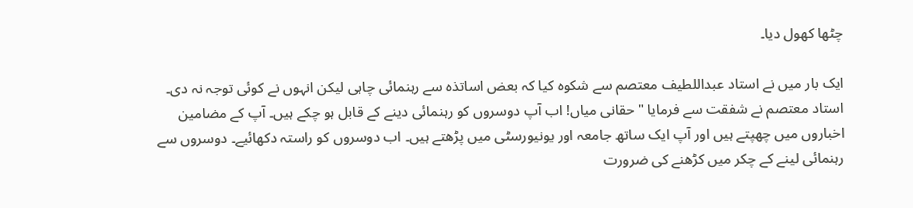چٹھا کھول دیا۔

ایک بار میں نے استاد عبداللطیف معتصم سے شکوہ کیا کہ بعض اساتذہ سے رہنمائی چاہی لیکن انہوں نے کوئی توجہ نہ دی۔ استاد معتصم نے شفقت سے فرمایا "حقانی میاں! اب آپ دوسروں کو رہنمائی دینے کے قابل ہو چکے ہیں۔ آپ کے مضامین اخباروں میں چھپتے ہیں اور آپ ایک ساتھ جامعہ اور یونیورسٹی میں پڑھتے ہیں۔ اب دوسروں کو راستہ دکھائیے۔ دوسروں سے رہنمائی لینے کے چکر میں کڑھنے کی ضرورت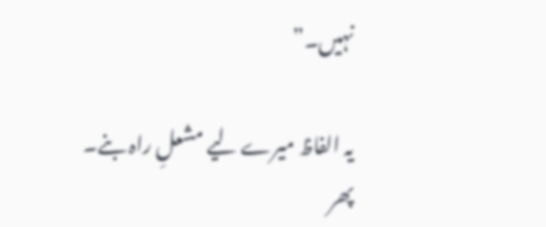نہیں۔”

یہ الفاظ میرے لیے مشعلِ راہ بنے۔ پھر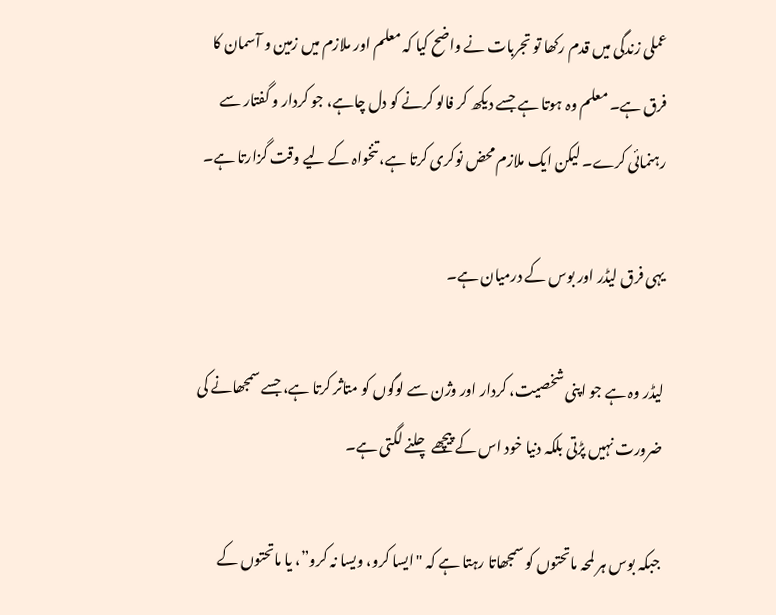عملی زندگی میں قدم رکھا تو تجربات نے واضح کیا کہ معلم اور ملازم میں زمین و آسمان کا فرق ہے۔ معلم وہ ہوتا ہے جسے دیکھ کر فالو کرنے کو دل چاہے، جو کردار و گفتار سے رہنمائی کرے۔ لیکن ایک ملازم محض نوکری کرتا ہے، تنخواہ کے لیے وقت گزارتا ہے۔

یہی فرق لیڈر اور بوس کے درمیان ہے۔

لیڈر وہ ہے جو اپنی شخصیت، کردار اور وژن سے لوگوں کو متاثر کرتا ہے، جسے سمجھانے کی ضرورت نہیں پڑتی بلکہ دنیا خود اس کے پیچھے چلنے لگتی ہے۔

جبکہ بوس ہر لمحہ ماتحتوں کو سمجھاتا رہتا ہے کہ "ایسا کرو، ویسا نہ کرو”، یا ماتحتوں کے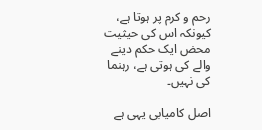رحم و کرم پر ہوتا ہے، کیونکہ اس کی حیثیت محض ایک حکم دینے والے کی ہوتی ہے، رہنما کی نہیں۔

اصل کامیابی یہی ہے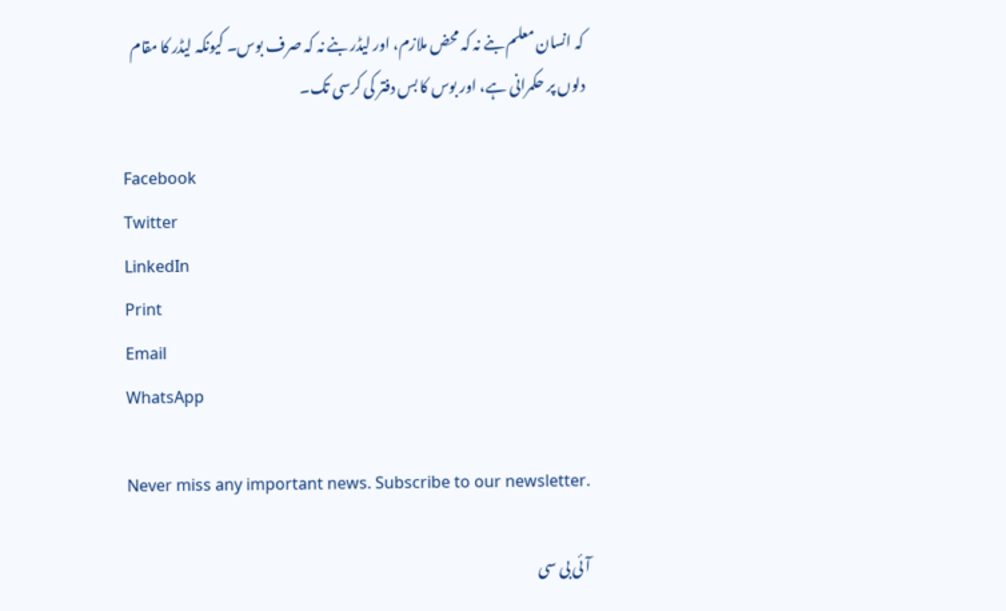کہ انسان معلم بنے نہ کہ محض ملازم، اور لیڈر بنے نہ کہ صرف بوس۔ کیونکہ لیڈر کا مقام دلوں پر حکمرانی ہے، اور بوس کا بس دفتر کی کرسی تک۔

Facebook
Twitter
LinkedIn
Print
Email
WhatsApp

Never miss any important news. Subscribe to our newsletter.

آئی بی سی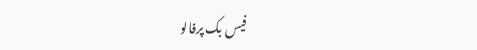فیس بک پرفالو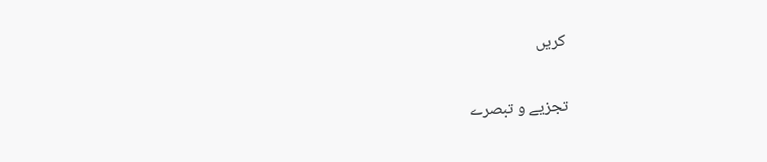کریں

تجزیے و تبصرے